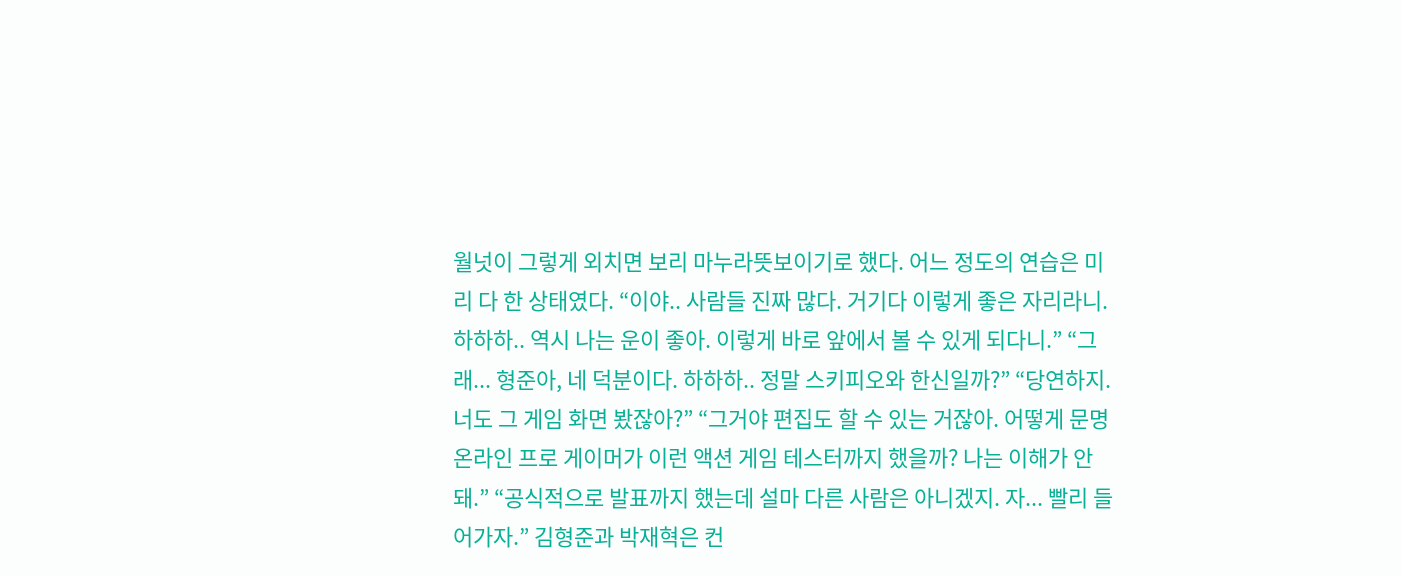월넛이 그렇게 외치면 보리 마누라뜻보이기로 했다. 어느 정도의 연습은 미리 다 한 상태였다. “이야.. 사람들 진짜 많다. 거기다 이렇게 좋은 자리라니. 하하하.. 역시 나는 운이 좋아. 이렇게 바로 앞에서 볼 수 있게 되다니.” “그래... 형준아, 네 덕분이다. 하하하.. 정말 스키피오와 한신일까?” “당연하지. 너도 그 게임 화면 봤잖아?” “그거야 편집도 할 수 있는 거잖아. 어떻게 문명 온라인 프로 게이머가 이런 액션 게임 테스터까지 했을까? 나는 이해가 안 돼.” “공식적으로 발표까지 했는데 설마 다른 사람은 아니겠지. 자... 빨리 들어가자.” 김형준과 박재혁은 컨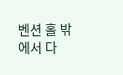벤션 홀 밖에서 다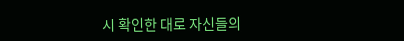시 확인한 대로 자신들의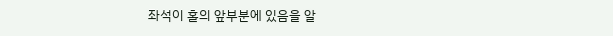좌석이 홀의 앞부분에 있음을 알